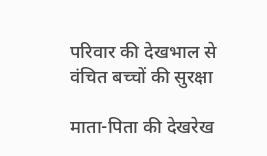परिवार की देखभाल से वंचित बच्चों की सुरक्षा

माता-पिता की देखरेख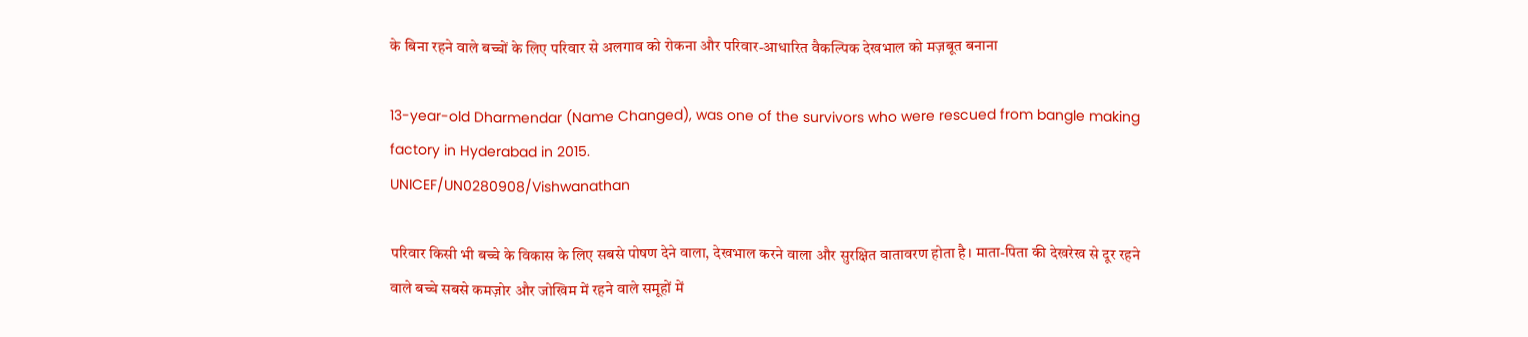के बिना रहने वाले बच्चों के लिए परिवार से अलगाव को रोकना और परिवार-आधारित वैकल्पिक देखभाल को मज़बूत बनाना

13-year-old Dharmendar (Name Changed), was one of the survivors who were rescued from bangle making factory in Hyderabad in 2015.
UNICEF/UN0280908/Vishwanathan

परिवार किसी भी बच्चे के विकास के लिए सबसे पोषण देने वाला, देखभाल करने वाला और सुरक्षित वातावरण होता है। माता-पिता की देखरेख से दूर रहने वाले बच्चे सबसे कमज़ोर और जोखिम में रहने वाले समूहों में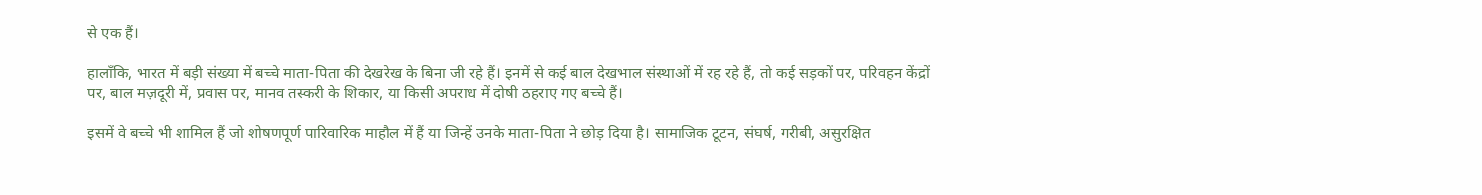से एक हैं।

हालाँकि, भारत में बड़ी संख्या में बच्चे माता-पिता की देखरेख के बिना जी रहे हैं। इनमें से कई बाल देखभाल संस्थाओं में रह रहे हैं, तो कई सड़कों पर, परिवहन केंद्रों पर, बाल मज़दूरी में, प्रवास पर, मानव तस्करी के शिकार, या किसी अपराध में दोषी ठहराए गए बच्चे हैं।

इसमें वे बच्चे भी शामिल हैं जो शोषणपूर्ण पारिवारिक माहौल में हैं या जिन्हें उनके माता-पिता ने छोड़ दिया है। सामाजिक टूटन, संघर्ष, गरीबी, असुरक्षित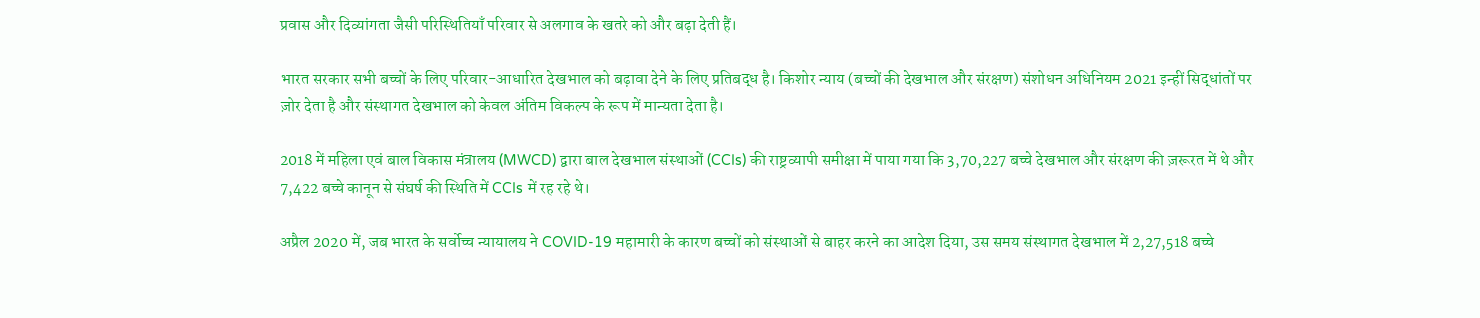प्रवास और दिव्यांगता जैसी परिस्थितियाँ परिवार से अलगाव के खतरे को और बढ़ा देती हैं।

भारत सरकार सभी बच्चों के लिए परिवार-आधारित देखभाल को बढ़ावा देने के लिए प्रतिबद्ध है। किशोर न्याय (बच्चों की देखभाल और संरक्षण) संशोधन अधिनियम 2021 इन्हीं सिद्धांतों पर ज़ोर देता है और संस्थागत देखभाल को केवल अंतिम विकल्प के रूप में मान्यता देता है।

2018 में महिला एवं बाल विकास मंत्रालय (MWCD) द्वारा बाल देखभाल संस्थाओं (CCIs) की राष्ट्रव्यापी समीक्षा में पाया गया कि 3,70,227 बच्चे देखभाल और संरक्षण की ज़रूरत में थे और 7,422 बच्चे कानून से संघर्ष की स्थिति में CCIs में रह रहे थे।

अप्रैल 2020 में, जब भारत के सर्वोच्च न्यायालय ने COVID-19 महामारी के कारण बच्चों को संस्थाओं से बाहर करने का आदेश दिया, उस समय संस्थागत देखभाल में 2,27,518 बच्चे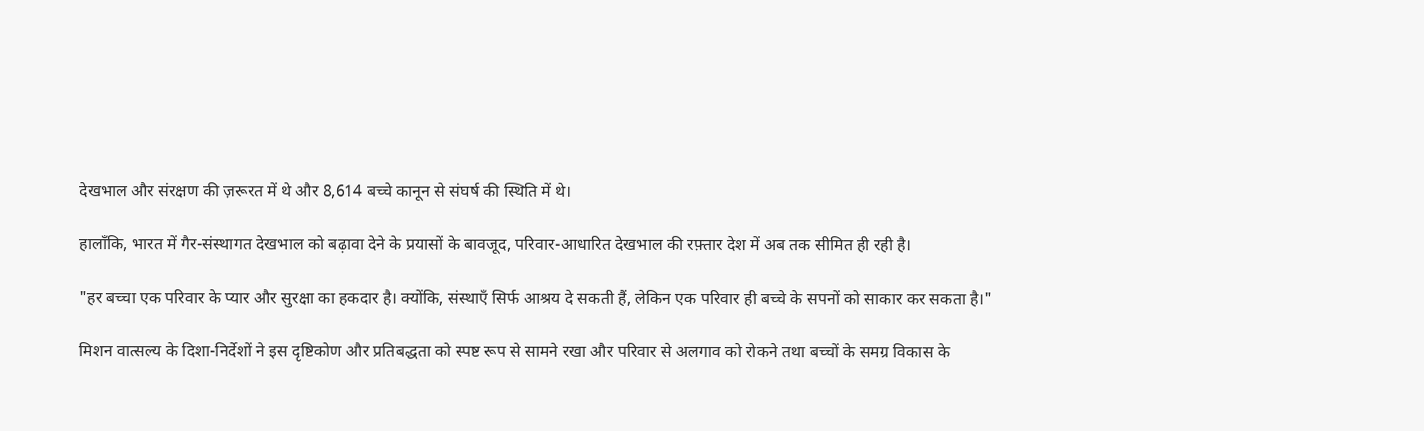देखभाल और संरक्षण की ज़रूरत में थे और 8,614 बच्चे कानून से संघर्ष की स्थिति में थे।

हालाँकि, भारत में गैर-संस्थागत देखभाल को बढ़ावा देने के प्रयासों के बावजूद, परिवार-आधारित देखभाल की रफ़्तार देश में अब तक सीमित ही रही है।

"हर बच्चा एक परिवार के प्यार और सुरक्षा का हकदार है। क्योंकि, संस्थाएँ सिर्फ आश्रय दे सकती हैं, लेकिन एक परिवार ही बच्चे के सपनों को साकार कर सकता है।"

मिशन वात्सल्य के दिशा-निर्देशों ने इस दृष्टिकोण और प्रतिबद्धता को स्पष्ट रूप से सामने रखा और परिवार से अलगाव को रोकने तथा बच्चों के समग्र विकास के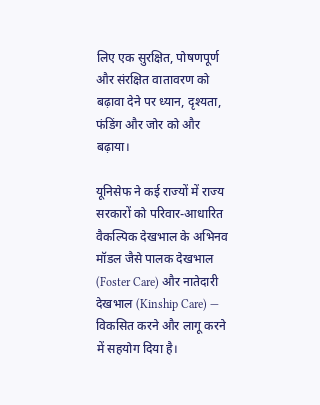लिए एक सुरक्षित, पोषणपूर्ण और संरक्षित वातावरण को बढ़ावा देने पर ध्यान, दृश्यता, फंडिंग और जोर को और बढ़ाया।

यूनिसेफ ने कई राज्यों में राज्य सरकारों को परिवार-आधारित वैकल्पिक देखभाल के अभिनव मॉडल जैसे पालक देखभाल (Foster Care) और नातेदारी देखभाल (Kinship Care) — विकसित करने और लागू करने में सहयोग दिया है।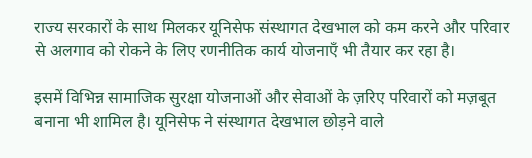राज्य सरकारों के साथ मिलकर यूनिसेफ संस्थागत देखभाल को कम करने और परिवार से अलगाव को रोकने के लिए रणनीतिक कार्य योजनाएँ भी तैयार कर रहा है।

इसमें विभिन्न सामाजिक सुरक्षा योजनाओं और सेवाओं के ज़रिए परिवारों को मज़बूत बनाना भी शामिल है। यूनिसेफ ने संस्थागत देखभाल छोड़ने वाले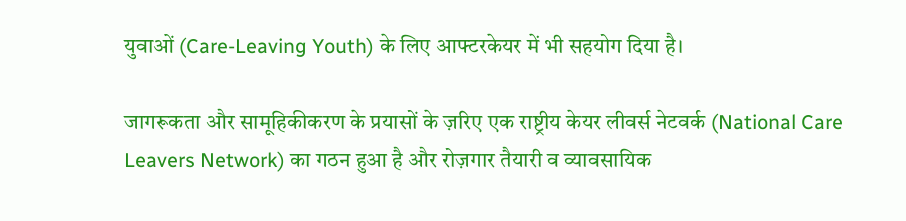युवाओं (Care-Leaving Youth) के लिए आफ्टरकेयर में भी सहयोग दिया है।

जागरूकता और सामूहिकीकरण के प्रयासों के ज़रिए एक राष्ट्रीय केयर लीवर्स नेटवर्क (National Care Leavers Network) का गठन हुआ है और रोज़गार तैयारी व व्यावसायिक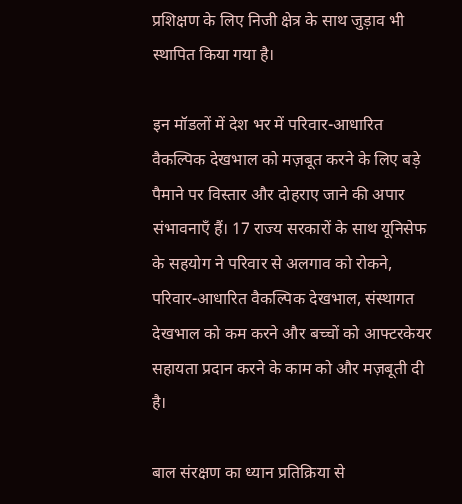प्रशिक्षण के लिए निजी क्षेत्र के साथ जुड़ाव भी स्थापित किया गया है।

इन मॉडलों में देश भर में परिवार-आधारित वैकल्पिक देखभाल को मज़बूत करने के लिए बड़े पैमाने पर विस्तार और दोहराए जाने की अपार संभावनाएँ हैं। 17 राज्य सरकारों के साथ यूनिसेफ के सहयोग ने परिवार से अलगाव को रोकने, परिवार-आधारित वैकल्पिक देखभाल, संस्थागत देखभाल को कम करने और बच्चों को आफ्टरकेयर सहायता प्रदान करने के काम को और मज़बूती दी है।

बाल संरक्षण का ध्यान प्रतिक्रिया से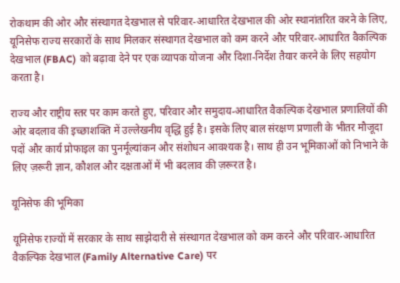रोकथाम की ओर और संस्थागत देखभाल से परिवार-आधारित देखभाल की ओर स्थानांतरित करने के लिए, यूनिसेफ राज्य सरकारों के साथ मिलकर संस्थागत देखभाल को कम करने और परिवार-आधारित वैकल्पिक देखभाल (FBAC) को बढ़ावा देने पर एक व्यापक योजना और दिशा-निर्देश तैयार करने के लिए सहयोग करता है।

राज्य और राष्ट्रीय स्तर पर काम करते हुए, परिवार और समुदाय-आधारित वैकल्पिक देखभाल प्रणालियों की ओर बदलाव की इच्छाशक्ति में उल्लेखनीय वृद्धि हुई है। इसके लिए बाल संरक्षण प्रणाली के भीतर मौजूदा पदों और कार्य प्रोफाइल का पुनर्मूल्यांकन और संशोधन आवश्यक है। साथ ही उन भूमिकाओं को निभाने के लिए ज़रूरी ज्ञान, कौशल और दक्षताओं में भी बदलाव की ज़रूरत है।

यूनिसेफ की भूमिका

यूनिसेफ राज्यों में सरकार के साथ साझेदारी से संस्थागत देखभाल को कम करने और परिवार-आधारित वैकल्पिक देखभाल (Family Alternative Care) पर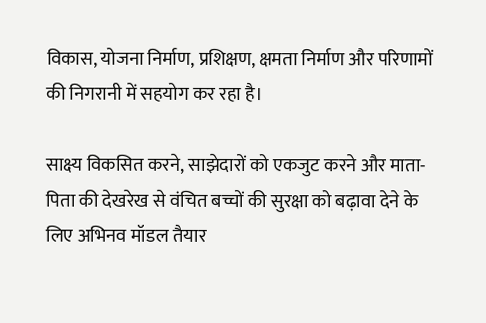विकास, योजना निर्माण, प्रशिक्षण, क्षमता निर्माण और परिणामों की निगरानी में सहयोग कर रहा है।

साक्ष्य विकसित करने, साझेदारों को एकजुट करने और माता-पिता की देखरेख से वंचित बच्चों की सुरक्षा को बढ़ावा देने के लिए अभिनव मॉडल तैयार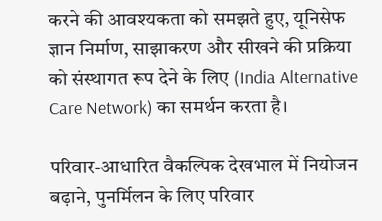करने की आवश्यकता को समझते हुए, यूनिसेफ ज्ञान निर्माण, साझाकरण और सीखने की प्रक्रिया को संस्थागत रूप देने के लिए (India Alternative Care Network) का समर्थन करता है।

परिवार-आधारित वैकल्पिक देखभाल में नियोजन बढ़ाने, पुनर्मिलन के लिए परिवार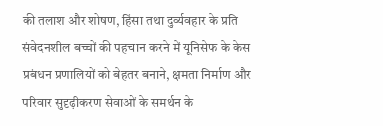की तलाश और शोषण, हिंसा तथा दुर्व्यवहार के प्रति संवेदनशील बच्चों की पहचान करने में यूनिसेफ के केस प्रबंधन प्रणालियों को बेहतर बनाने, क्षमता निर्माण और परिवार सुदृढ़ीकरण सेवाओं के समर्थन के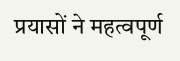प्रयासों ने महत्वपूर्ण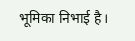भूमिका निभाई है।